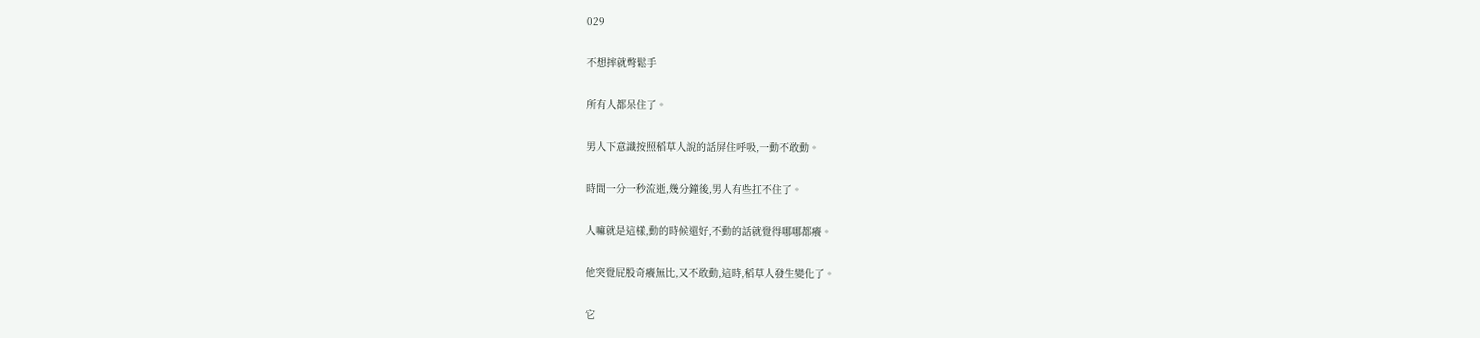029

不想摔就彆鬆手

所有人都呆住了。

男人下意識按照稻草人說的話屏住呼吸,一動不敢動。

時間一分一秒流逝,幾分鐘後,男人有些扛不住了。

人嘛就是這樣,動的時候還好,不動的話就覺得哪哪都癢。

他突覺屁股奇癢無比,又不敢動,這時,稻草人發生變化了。

它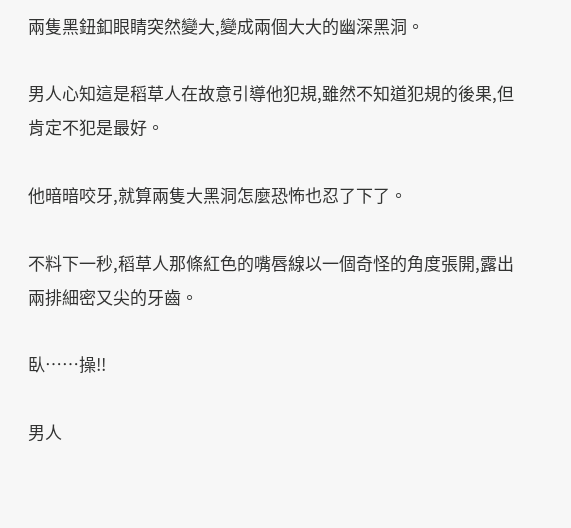兩隻黑鈕釦眼睛突然變大,變成兩個大大的幽深黑洞。

男人心知這是稻草人在故意引導他犯規,雖然不知道犯規的後果,但肯定不犯是最好。

他暗暗咬牙,就算兩隻大黑洞怎麼恐怖也忍了下了。

不料下一秒,稻草人那條紅色的嘴唇線以一個奇怪的角度張開,露出兩排細密又尖的牙齒。

臥……操!!

男人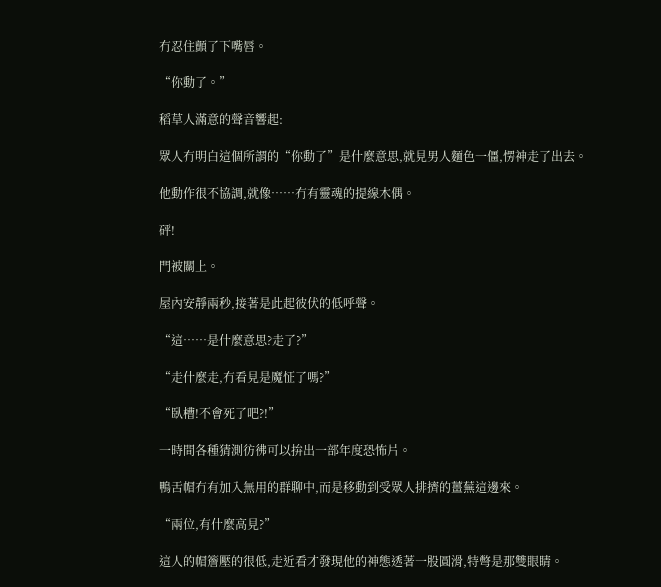冇忍住顫了下嘴唇。

“你動了。”

稻草人滿意的聲音響起:

眾人冇明白這個所謂的“你動了”是什麼意思,就見男人麵色一僵,愣神走了出去。

他動作很不協調,就像……冇有靈魂的提線木偶。

砰!

門被關上。

屋內安靜兩秒,接著是此起彼伏的低呼聲。

“這……是什麼意思?走了?”

“走什麼走,冇看見是魔怔了嗎?”

“臥槽!不會死了吧?!”

一時間各種猜測彷彿可以拚出一部年度恐怖片。

鴨舌帽冇有加入無用的群聊中,而是移動到受眾人排擠的薑蕪這邊來。

“兩位,有什麼高見?”

這人的帽簷壓的很低,走近看才發現他的神態透著一股圓滑,特彆是那雙眼睛。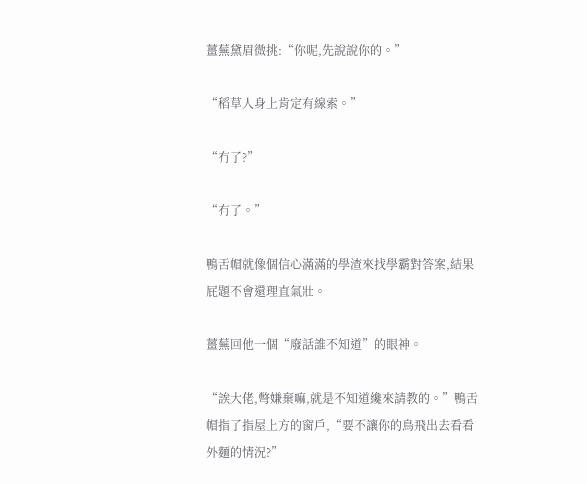薑蕪黛眉微挑:“你呢,先說說你的。”

“稻草人身上肯定有線索。”

“冇了?”

“冇了。”

鴨舌帽就像個信心滿滿的學渣來找學霸對答案,結果屁題不會還理直氣壯。

薑蕪回他一個“廢話誰不知道”的眼神。

“誒大佬,彆嫌棄嘛,就是不知道纔來請教的。”鴨舌帽指了指屋上方的窗戶,“要不讓你的鳥飛出去看看外麵的情況?”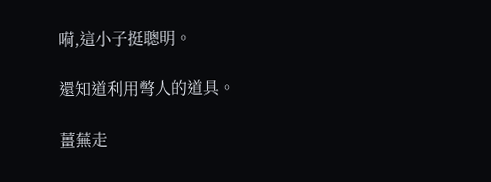嗬,這小子挺聰明。

還知道利用彆人的道具。

薑蕪走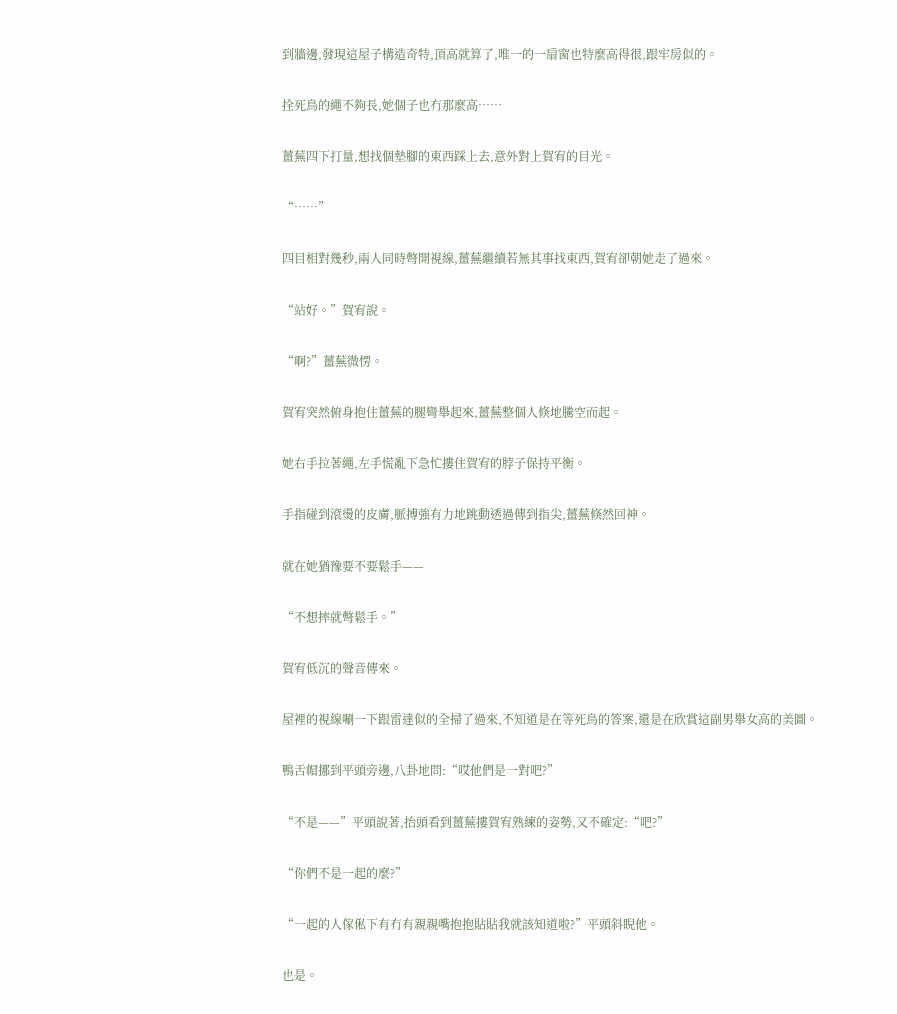到牆邊,發現這屋子構造奇特,頂高就算了,唯一的一扇窗也特麼高得很,跟牢房似的。

拴死鳥的繩不夠長,她個子也冇那麼高……

薑蕪四下打量,想找個墊腳的東西踩上去,意外對上賀宥的目光。

“……”

四目相對幾秒,兩人同時彆開視線,薑蕪繼續若無其事找東西,賀宥卻朝她走了過來。

“站好。”賀宥說。

“啊?”薑蕪微愣。

賀宥突然俯身抱住薑蕪的腿彎舉起來,薑蕪整個人倏地騰空而起。

她右手拉著繩,左手慌亂下急忙摟住賀宥的脖子保持平衡。

手指碰到滾燙的皮膚,脈搏強有力地跳動透過傳到指尖,薑蕪倏然回神。

就在她猶豫要不要鬆手——

“不想摔就彆鬆手。”

賀宥低沉的聲音傳來。

屋裡的視線唰一下跟雷達似的全掃了過來,不知道是在等死鳥的答案,還是在欣賞這副男舉女高的美圖。

鴨舌帽挪到平頭旁邊,八卦地問:“哎他們是一對吧?”

“不是——”平頭說著,抬頭看到薑蕪摟賀宥熟練的姿勢,又不確定:“吧?”

“你們不是一起的麼?”

“一起的人傢俬下有冇有親親嘴抱抱貼貼我就該知道啦?”平頭斜睨他。

也是。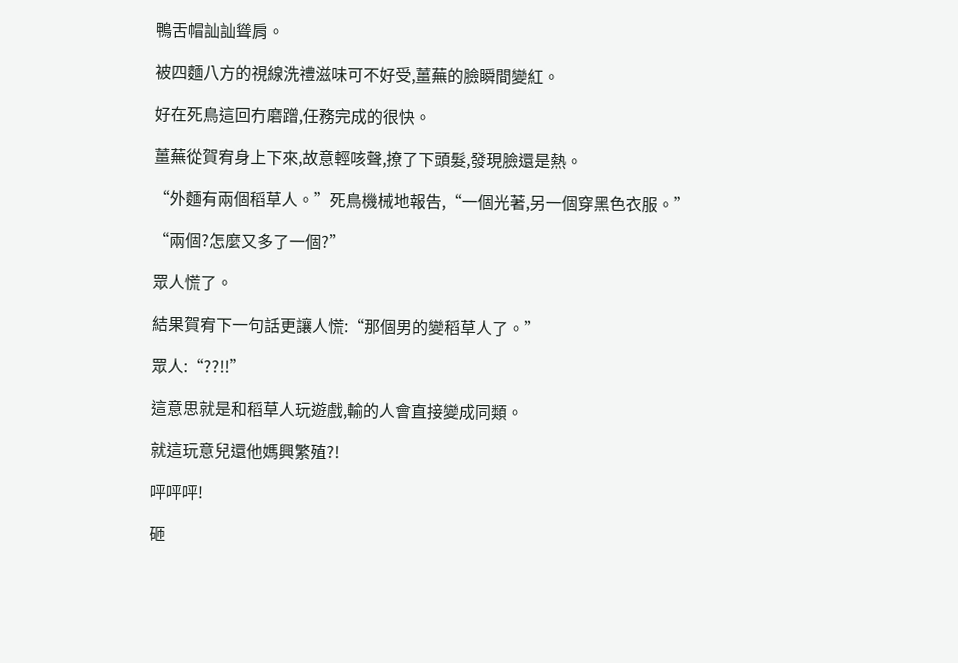鴨舌帽訕訕聳肩。

被四麵八方的視線洗禮滋味可不好受,薑蕪的臉瞬間變紅。

好在死鳥這回冇磨蹭,任務完成的很快。

薑蕪從賀宥身上下來,故意輕咳聲,撩了下頭髮,發現臉還是熱。

“外麵有兩個稻草人。”死鳥機械地報告,“一個光著,另一個穿黑色衣服。”

“兩個?怎麼又多了一個?”

眾人慌了。

結果賀宥下一句話更讓人慌:“那個男的變稻草人了。”

眾人:“??!!”

這意思就是和稻草人玩遊戲,輸的人會直接變成同類。

就這玩意兒還他媽興繁殖?!

呯呯呯!

砸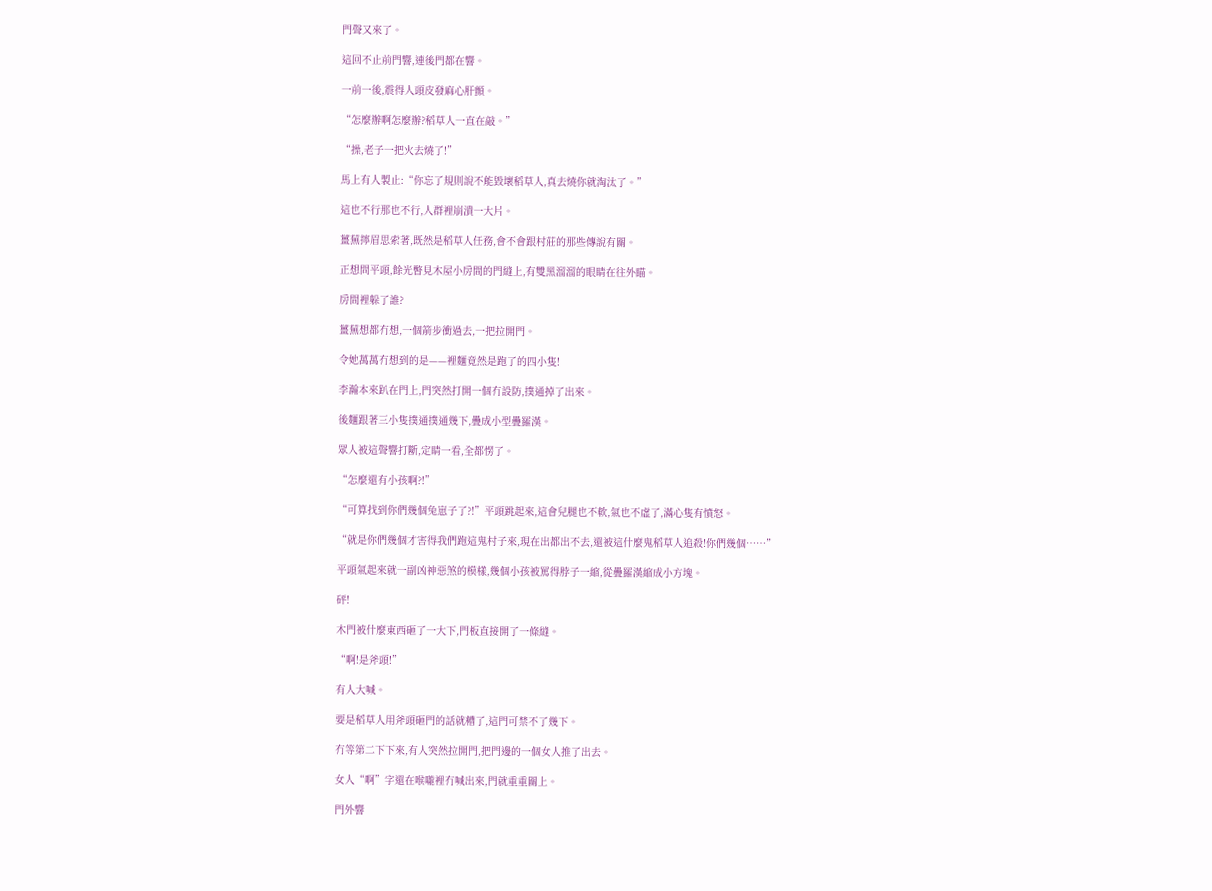門聲又來了。

這回不止前門響,連後門都在響。

一前一後,震得人頭皮發麻心肝顫。

“怎麼辦啊怎麼辦?稻草人一直在敲。”

“操,老子一把火去燒了!”

馬上有人製止:“你忘了規則說不能毀壞稻草人,真去燒你就淘汰了。”

這也不行那也不行,人群裡崩潰一大片。

薑蕪擰眉思索著,既然是稻草人任務,會不會跟村莊的那些傳說有關。

正想問平頭,餘光瞥見木屋小房間的門縫上,有雙黑溜溜的眼睛在往外瞄。

房間裡躲了誰?

薑蕪想都冇想,一個箭步衝過去,一把拉開門。

令她萬萬冇想到的是——裡麵竟然是跑了的四小隻!

李瀚本來趴在門上,門突然打開一個冇設防,撲通掉了出來。

後麵跟著三小隻撲通撲通幾下,疊成小型疊羅漢。

眾人被這聲響打斷,定睛一看,全都愣了。

“怎麼還有小孩啊?!”

“可算找到你們幾個兔崽子了?!”平頭跳起來,這會兒腿也不軟,氣也不虛了,滿心隻有憤怒。

“就是你們幾個才害得我們跑這鬼村子來,現在出都出不去,還被這什麼鬼稻草人追殺!你們幾個……”

平頭氣起來就一副凶神惡煞的模樣,幾個小孩被罵得脖子一縮,從疊羅漢縮成小方塊。

砰!

木門被什麼東西砸了一大下,門板直接開了一條縫。

“啊!是斧頭!”

有人大喊。

要是稻草人用斧頭砸門的話就糟了,這門可禁不了幾下。

冇等第二下下來,有人突然拉開門,把門邊的一個女人推了出去。

女人“啊”字還在喉嚨裡冇喊出來,門就重重關上。

門外響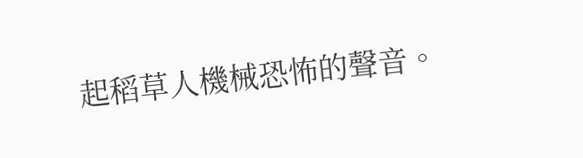起稻草人機械恐怖的聲音。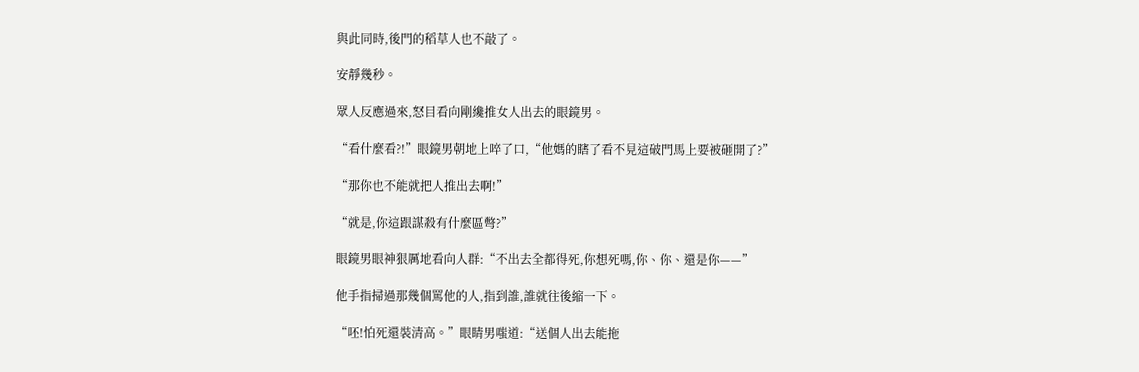與此同時,後門的稻草人也不敲了。

安靜幾秒。

眾人反應過來,怒目看向剛纔推女人出去的眼鏡男。

“看什麼看?!”眼鏡男朝地上啐了口,“他媽的瞎了看不見這破門馬上要被砸開了?”

“那你也不能就把人推出去啊!”

“就是,你這跟謀殺有什麼區彆?”

眼鏡男眼神狠厲地看向人群:“不出去全都得死,你想死嗎,你、你、還是你——”

他手指掃過那幾個罵他的人,指到誰,誰就往後縮一下。

“呸!怕死還裝清高。”眼睛男嗤道:“送個人出去能拖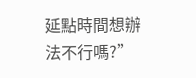延點時間想辦法不行嗎?”